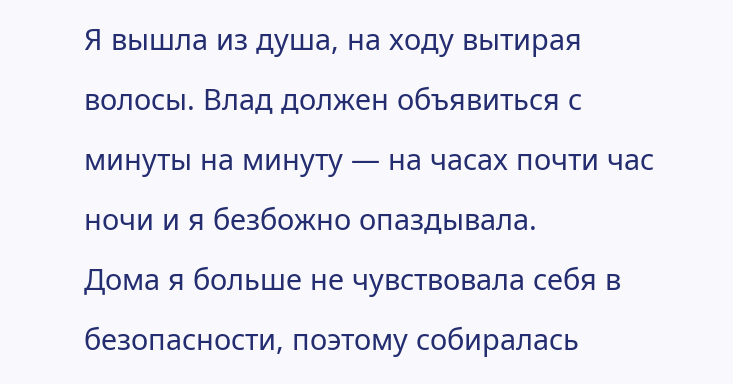Я вышла из душа, на ходу вытирая волосы. Влад должен объявиться с минуты на минуту — на часах почти час ночи и я безбожно опаздывала.
Дома я больше не чувствовала себя в безопасности, поэтому собиралась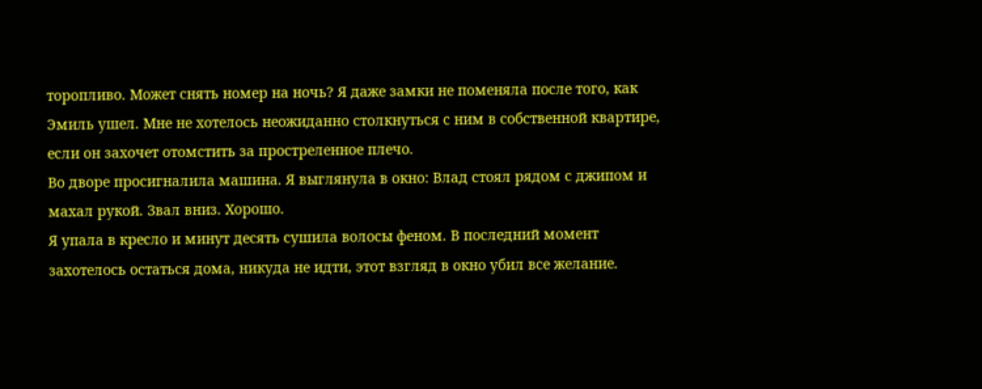торопливо. Может снять номер на ночь? Я даже замки не поменяла после того, как Эмиль ушел. Мне не хотелось неожиданно столкнуться с ним в собственной квартире, если он захочет отомстить за простреленное плечо.
Во дворе просигналила машина. Я выглянула в окно: Влад стоял рядом с джипом и махал рукой. Звал вниз. Хорошо.
Я упала в кресло и минут десять сушила волосы феном. В последний момент захотелось остаться дома, никуда не идти, этот взгляд в окно убил все желание.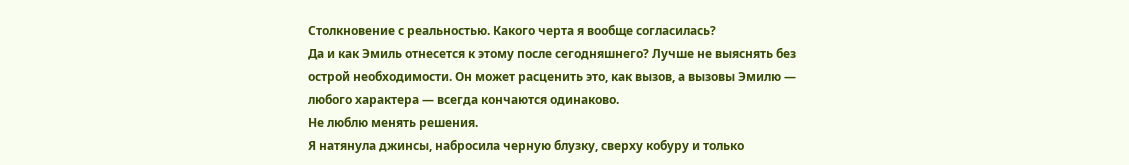Столкновение с реальностью. Какого черта я вообще согласилась?
Да и как Эмиль отнесется к этому после сегодняшнего? Лучше не выяснять без острой необходимости. Он может расценить это, как вызов, а вызовы Эмилю — любого характера — всегда кончаются одинаково.
Не люблю менять решения.
Я натянула джинсы, набросила черную блузку, сверху кобуру и только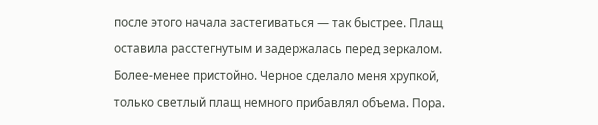после этого начала застегиваться — так быстрее. Плащ оставила расстегнутым и задержалась перед зеркалом. Более-менее пристойно. Черное сделало меня хрупкой, только светлый плащ немного прибавлял объема. Пора.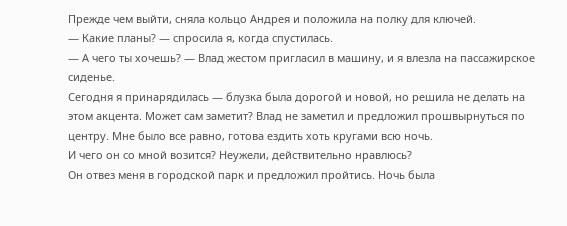Прежде чем выйти, сняла кольцо Андрея и положила на полку для ключей.
— Какие планы? — спросила я, когда спустилась.
— А чего ты хочешь? — Влад жестом пригласил в машину, и я влезла на пассажирское сиденье.
Сегодня я принарядилась — блузка была дорогой и новой, но решила не делать на этом акцента. Может сам заметит? Влад не заметил и предложил прошвырнуться по центру. Мне было все равно, готова ездить хоть кругами всю ночь.
И чего он со мной возится? Неужели, действительно нравлюсь?
Он отвез меня в городской парк и предложил пройтись. Ночь была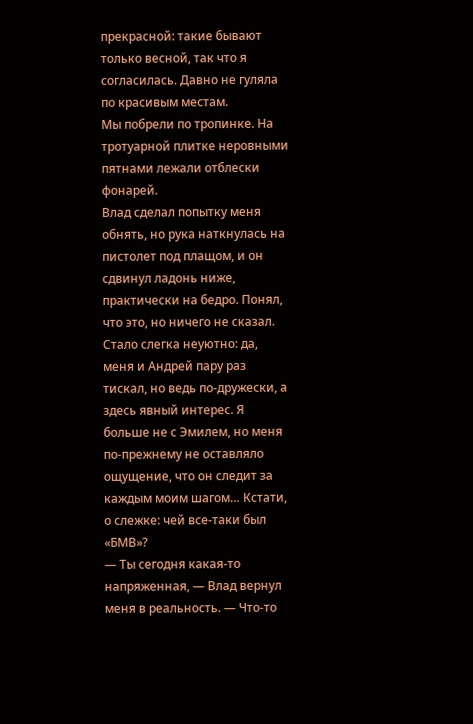прекрасной: такие бывают только весной, так что я согласилась. Давно не гуляла по красивым местам.
Мы побрели по тропинке. На тротуарной плитке неровными пятнами лежали отблески фонарей.
Влад сделал попытку меня обнять, но рука наткнулась на пистолет под плащом, и он сдвинул ладонь ниже, практически на бедро. Понял, что это, но ничего не сказал.
Стало слегка неуютно: да, меня и Андрей пару раз тискал, но ведь по-дружески, а здесь явный интерес. Я больше не с Эмилем, но меня по-прежнему не оставляло ощущение, что он следит за каждым моим шагом… Кстати, о слежке: чей все-таки был «БМВ»?
— Ты сегодня какая-то напряженная, — Влад вернул меня в реальность. — Что-то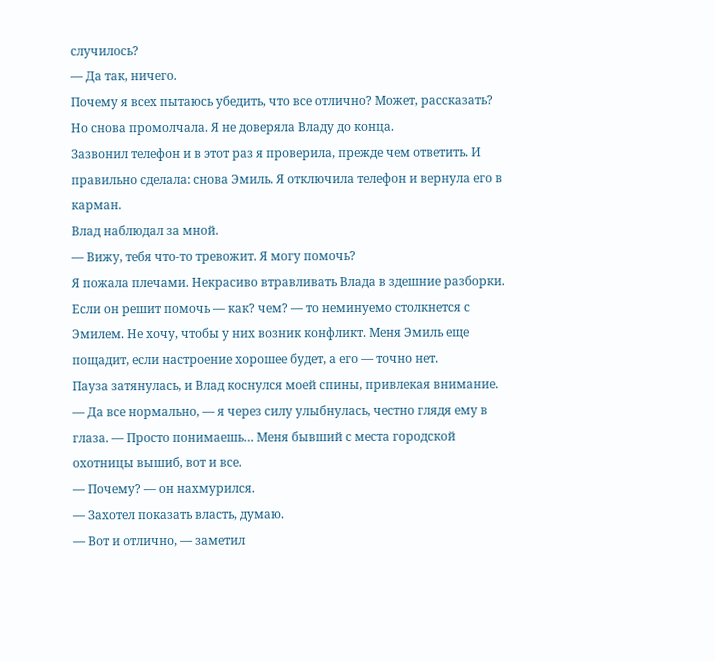случилось?
— Да так, ничего.
Почему я всех пытаюсь убедить, что все отлично? Может, рассказать?
Но снова промолчала. Я не доверяла Владу до конца.
Зазвонил телефон и в этот раз я проверила, прежде чем ответить. И правильно сделала: снова Эмиль. Я отключила телефон и вернула его в карман.
Влад наблюдал за мной.
— Вижу, тебя что-то тревожит. Я могу помочь?
Я пожала плечами. Некрасиво втравливать Влада в здешние разборки. Если он решит помочь — как? чем? — то неминуемо столкнется с Эмилем. Не хочу, чтобы у них возник конфликт. Меня Эмиль еще пощадит, если настроение хорошее будет, а его — точно нет.
Пауза затянулась, и Влад коснулся моей спины, привлекая внимание.
— Да все нормально, — я через силу улыбнулась, честно глядя ему в глаза. — Просто понимаешь… Меня бывший с места городской охотницы вышиб, вот и все.
— Почему? — он нахмурился.
— Захотел показать власть, думаю.
— Вот и отлично, — заметил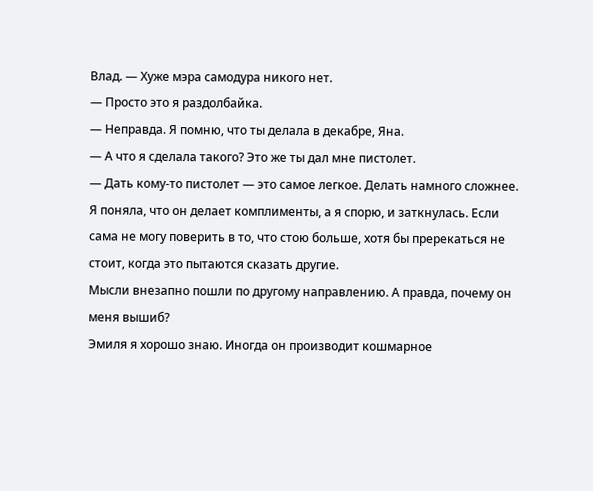Влад. — Хуже мэра самодура никого нет.
— Просто это я раздолбайка.
— Неправда. Я помню, что ты делала в декабре, Яна.
— А что я сделала такого? Это же ты дал мне пистолет.
— Дать кому-то пистолет — это самое легкое. Делать намного сложнее.
Я поняла, что он делает комплименты, а я спорю, и заткнулась. Если сама не могу поверить в то, что стою больше, хотя бы пререкаться не стоит, когда это пытаются сказать другие.
Мысли внезапно пошли по другому направлению. А правда, почему он меня вышиб?
Эмиля я хорошо знаю. Иногда он производит кошмарное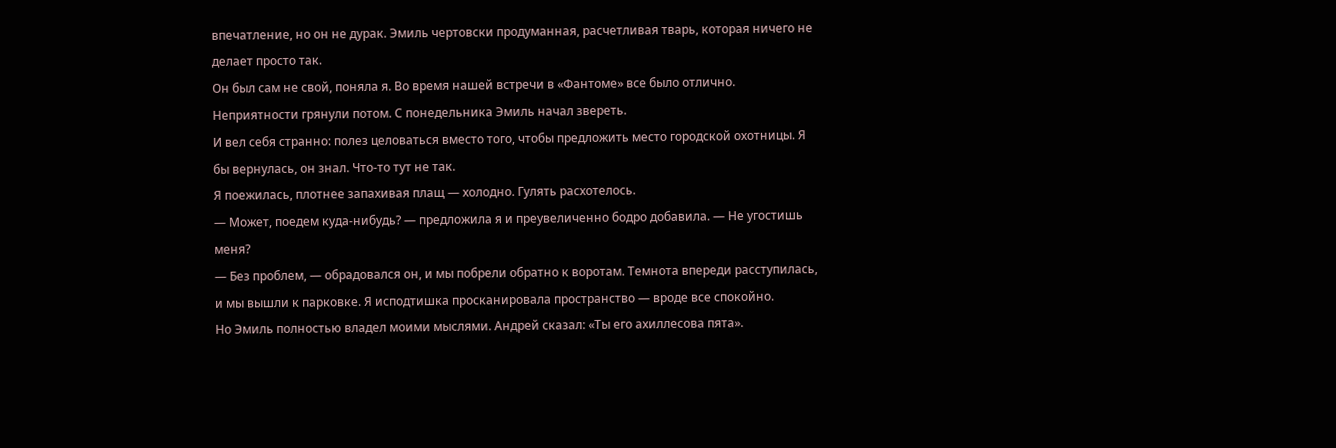впечатление, но он не дурак. Эмиль чертовски продуманная, расчетливая тварь, которая ничего не делает просто так.
Он был сам не свой, поняла я. Во время нашей встречи в «Фантоме» все было отлично. Неприятности грянули потом. С понедельника Эмиль начал звереть.
И вел себя странно: полез целоваться вместо того, чтобы предложить место городской охотницы. Я бы вернулась, он знал. Что-то тут не так.
Я поежилась, плотнее запахивая плащ — холодно. Гулять расхотелось.
— Может, поедем куда-нибудь? — предложила я и преувеличенно бодро добавила. — Не угостишь меня?
— Без проблем, — обрадовался он, и мы побрели обратно к воротам. Темнота впереди расступилась, и мы вышли к парковке. Я исподтишка просканировала пространство — вроде все спокойно.
Но Эмиль полностью владел моими мыслями. Андрей сказал: «Ты его ахиллесова пята».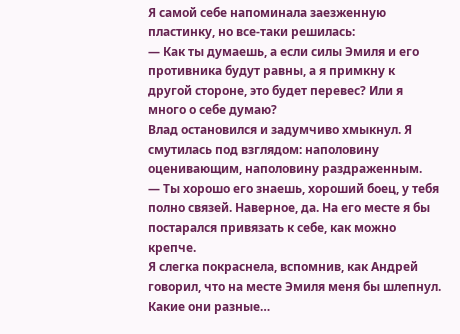Я самой себе напоминала заезженную пластинку, но все-таки решилась:
— Как ты думаешь, а если силы Эмиля и его противника будут равны, а я примкну к другой стороне, это будет перевес? Или я много о себе думаю?
Влад остановился и задумчиво хмыкнул. Я смутилась под взглядом: наполовину оценивающим, наполовину раздраженным.
— Ты хорошо его знаешь, хороший боец, у тебя полно связей. Наверное, да. На его месте я бы постарался привязать к себе, как можно крепче.
Я слегка покраснела, вспомнив, как Андрей говорил, что на месте Эмиля меня бы шлепнул. Какие они разные…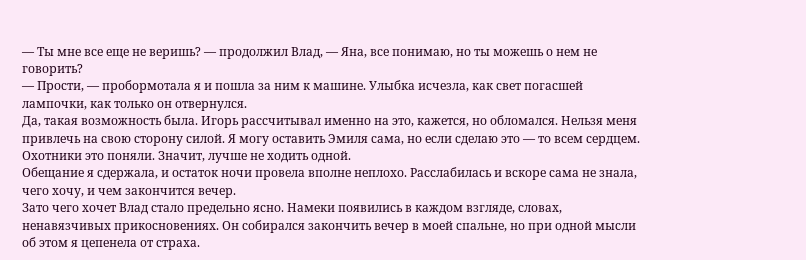— Ты мне все еще не веришь? — продолжил Влад, — Яна, все понимаю, но ты можешь о нем не говорить?
— Прости, — пробормотала я и пошла за ним к машине. Улыбка исчезла, как свет погасшей лампочки, как только он отвернулся.
Да, такая возможность была. Игорь рассчитывал именно на это, кажется, но обломался. Нельзя меня привлечь на свою сторону силой. Я могу оставить Эмиля сама, но если сделаю это — то всем сердцем.
Охотники это поняли. Значит, лучше не ходить одной.
Обещание я сдержала, и остаток ночи провела вполне неплохо. Расслабилась и вскоре сама не знала, чего хочу, и чем закончится вечер.
Зато чего хочет Влад стало предельно ясно. Намеки появились в каждом взгляде, словах, ненавязчивых прикосновениях. Он собирался закончить вечер в моей спальне, но при одной мысли об этом я цепенела от страха.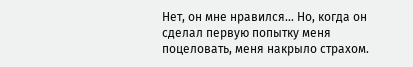Нет, он мне нравился… Но, когда он сделал первую попытку меня поцеловать, меня накрыло страхом.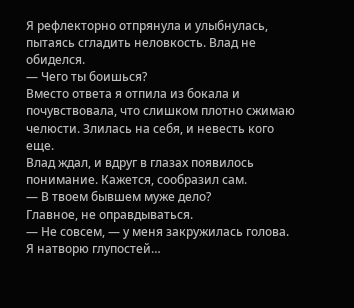Я рефлекторно отпрянула и улыбнулась, пытаясь сгладить неловкость. Влад не обиделся.
— Чего ты боишься?
Вместо ответа я отпила из бокала и почувствовала, что слишком плотно сжимаю челюсти. Злилась на себя, и невесть кого еще.
Влад ждал, и вдруг в глазах появилось понимание. Кажется, сообразил сам.
— В твоем бывшем муже дело?
Главное, не оправдываться.
— Не совсем, — у меня закружилась голова. Я натворю глупостей…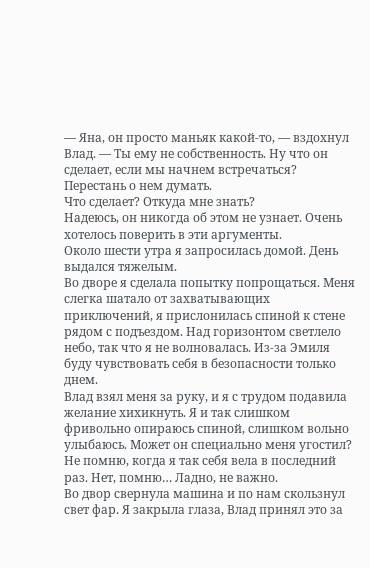— Яна, он просто маньяк какой-то, — вздохнул Влад. — Ты ему не собственность. Ну что он сделает, если мы начнем встречаться? Перестань о нем думать.
Что сделает? Откуда мне знать?
Надеюсь, он никогда об этом не узнает. Очень хотелось поверить в эти аргументы.
Около шести утра я запросилась домой. День выдался тяжелым.
Во дворе я сделала попытку попрощаться. Меня слегка шатало от захватывающих приключений, я прислонилась спиной к стене рядом с подъездом. Над горизонтом светлело небо, так что я не волновалась. Из-за Эмиля буду чувствовать себя в безопасности только днем.
Влад взял меня за руку, и я с трудом подавила желание хихикнуть. Я и так слишком фривольно опираюсь спиной, слишком вольно улыбаюсь. Может он специально меня угостил? Не помню, когда я так себя вела в последний раз. Нет, помню… Ладно, не важно.
Во двор свернула машина и по нам скользнул свет фар. Я закрыла глаза, Влад принял это за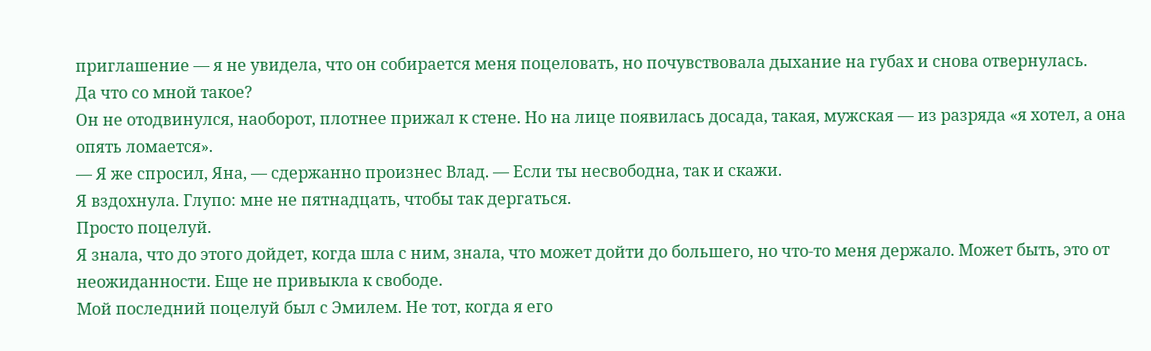приглашение — я не увидела, что он собирается меня поцеловать, но почувствовала дыхание на губах и снова отвернулась.
Да что со мной такое?
Он не отодвинулся, наоборот, плотнее прижал к стене. Но на лице появилась досада, такая, мужская — из разряда «я хотел, а она опять ломается».
— Я же спросил, Яна, — сдержанно произнес Влад. — Если ты несвободна, так и скажи.
Я вздохнула. Глупо: мне не пятнадцать, чтобы так дергаться.
Просто поцелуй.
Я знала, что до этого дойдет, когда шла с ним, знала, что может дойти до большего, но что-то меня держало. Может быть, это от неожиданности. Еще не привыкла к свободе.
Мой последний поцелуй был с Эмилем. Не тот, когда я его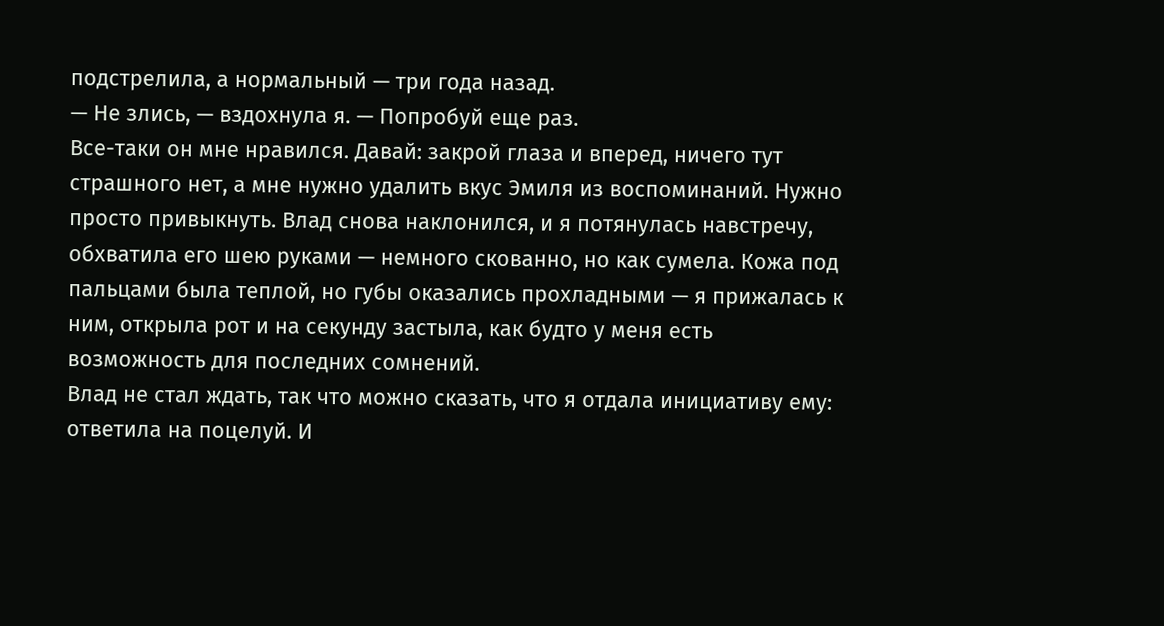подстрелила, а нормальный — три года назад.
— Не злись, — вздохнула я. — Попробуй еще раз.
Все-таки он мне нравился. Давай: закрой глаза и вперед, ничего тут страшного нет, а мне нужно удалить вкус Эмиля из воспоминаний. Нужно просто привыкнуть. Влад снова наклонился, и я потянулась навстречу, обхватила его шею руками — немного скованно, но как сумела. Кожа под пальцами была теплой, но губы оказались прохладными — я прижалась к ним, открыла рот и на секунду застыла, как будто у меня есть возможность для последних сомнений.
Влад не стал ждать, так что можно сказать, что я отдала инициативу ему: ответила на поцелуй. И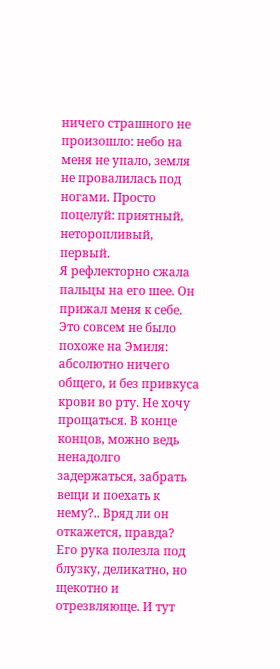ничего страшного не произошло: небо на меня не упало, земля не провалилась под ногами. Просто поцелуй: приятный, неторопливый, первый.
Я рефлекторно сжала пальцы на его шее. Он прижал меня к себе.
Это совсем не было похоже на Эмиля: абсолютно ничего общего, и без привкуса крови во рту. Не хочу прощаться. В конце концов, можно ведь ненадолго задержаться, забрать вещи и поехать к нему?.. Вряд ли он откажется, правда?
Его рука полезла под блузку, деликатно, но щекотно и отрезвляюще. И тут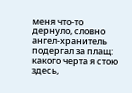меня что-то дернуло, словно ангел-хранитель подергал за плащ: какого черта я стою здесь,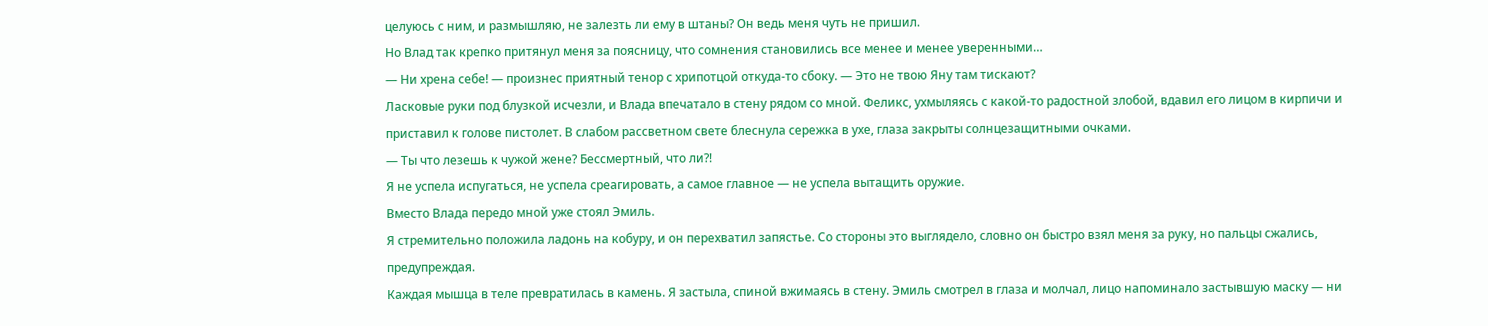целуюсь с ним, и размышляю, не залезть ли ему в штаны? Он ведь меня чуть не пришил.
Но Влад так крепко притянул меня за поясницу, что сомнения становились все менее и менее уверенными…
— Ни хрена себе! — произнес приятный тенор с хрипотцой откуда-то сбоку. — Это не твою Яну там тискают?
Ласковые руки под блузкой исчезли, и Влада впечатало в стену рядом со мной. Феликс, ухмыляясь с какой-то радостной злобой, вдавил его лицом в кирпичи и приставил к голове пистолет. В слабом рассветном свете блеснула сережка в ухе, глаза закрыты солнцезащитными очками.
— Ты что лезешь к чужой жене? Бессмертный, что ли?!
Я не успела испугаться, не успела среагировать, а самое главное — не успела вытащить оружие.
Вместо Влада передо мной уже стоял Эмиль.
Я стремительно положила ладонь на кобуру, и он перехватил запястье. Со стороны это выглядело, словно он быстро взял меня за руку, но пальцы сжались, предупреждая.
Каждая мышца в теле превратилась в камень. Я застыла, спиной вжимаясь в стену. Эмиль смотрел в глаза и молчал, лицо напоминало застывшую маску — ни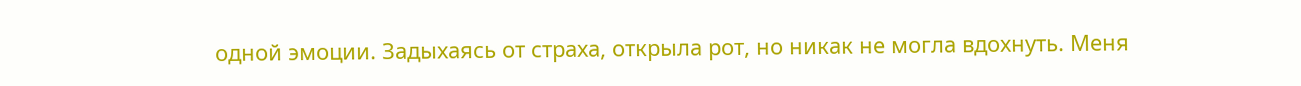одной эмоции. Задыхаясь от страха, открыла рот, но никак не могла вдохнуть. Меня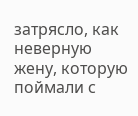затрясло, как неверную жену, которую поймали с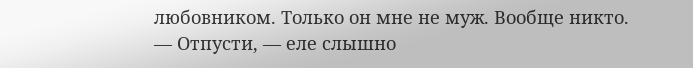любовником. Только он мне не муж. Вообще никто.
— Отпусти, — еле слышно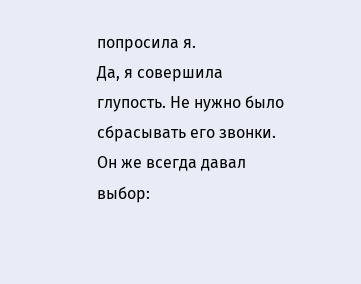попросила я.
Да, я совершила глупость. Не нужно было сбрасывать его звонки. Он же всегда давал выбор: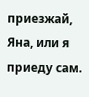приезжай, Яна, или я приеду сам.